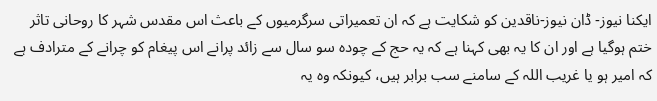ایکنا نیوز- ڈان نیوز-ناقدین کو شکایت ہے کہ ان تعمیراتی سرگرمیوں کے باعث اس مقدس شہر کا روحانی تاثر ختم ہوگیا ہے اور ان کا یہ بھی کہنا ہے کہ یہ حج کے چودہ سو سال سے زائد پرانے اس پیغام کو چرانے کے مترادف ہے کہ امیر ہو یا غریب اللہ کے سامنے سب برابر ہیں، کیونکہ وہ یہ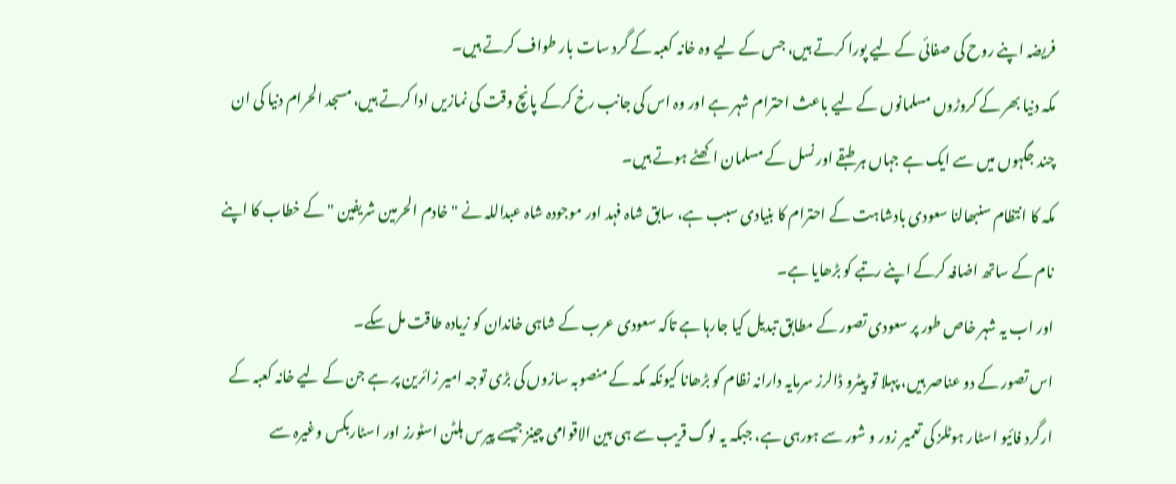فریضہ اپنے روح کی صفائی کے لیے پورا کرتے ہیں، جس کے لیے وہ خانہ کعبہ کے گرد سات بار طواف کرتے ہیں۔
مکہ دنیا بھر کے کروڑوں مسلمانوں کے لیے باعث احترام شہر ہے اور وہ اس کی جانب رخ کرکے پانچ وقت کی نمازیں ادا کرتے ہیں، مسجد الحرام دنیا کی ان چند جگہوں میں سے ایک ہے جہاں ہر طبقے اور نسل کے مسلمان اکھٹے ہوتے ہیں۔
مکہ کا انتظام سنبھالنا سعودی بادشاہت کے احترام کا بنیادی سبب ہے، سابق شاہ فہد اور موجودہ شاہ عبداللہ نے " خادم الحرمین شریفین " کے خطاب کا اپنے نام کے ساتھ اضافہ کرکے اپنے رتبے کو بڑھایا ہے۔
اور اب یہ شہر خاص طور پر سعودی تصور کے مطابق تبدیل کیا جارہا ہے تاکہ سعودی عرب کے شاہی خاندان کو زیادہ طاقت مل سکے۔
اس تصور کے دو عناصر ہیں، پہلا تو پیٹرو ڈالرز سرمایہ دارانہ نظام کو بڑھانا کیونکہ مکہ کے منصوبہ سازوں کی بڑی توجہ امیر زائرین پر ہے جن کے لیے خانہ کعبہ کے ارگرد فائیو اسٹار ہوٹلز کی تعمیر زور و شور سے ہورہی ہے، جبکہ یہ لوگ قریب سے ہی بین الاقوامی چینز جیسے پیرس ہلٹن اسٹورز اور اسٹاربکس وغیرہ سے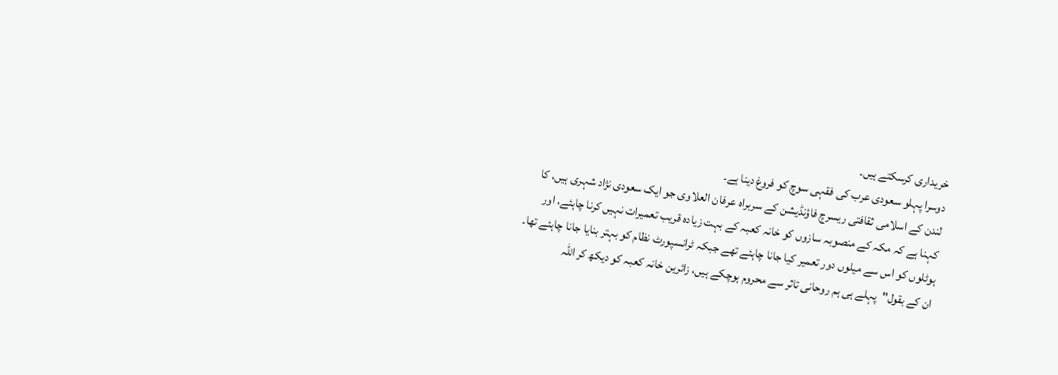خریداری کرسکتے ہیں۔
دوسرا پہلو سعودی عرب کی فقہی سوچ کو فروغ دینا ہے۔
لندن کے اسلامی ثقافتی ریسرچ فاؤنڈیشن کے سربراہ عرفان العلاوی جو ایک سعودی نژاد شہری ہیں، کا کہنا ہے کہ مکہ کے منصوبہ سازوں کو خانہ کعبہ کے بہت زیادہ قریب تعمیرات نہیں کرنا چاہئے، اور ہوٹلوں کو اس سے میلوں دور تعمیر کیا جانا چاہئے تھے جبکہ ٹرانسپورٹ نظام کو بہتر بنایا جانا چاہئے تھا۔
ان کے بقول"پہلے ہی ہم روحانی تاثر سے محروم ہوچکے ہیں، زائرین خانہ کعبہ کو دیکھ کر اللہ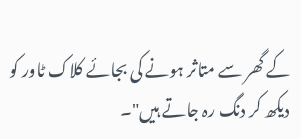کے گھر سے متاثر ہونے کی بجائے کلاک ٹاور کو دیکھ کر دنگ رہ جاتے ہیں"۔